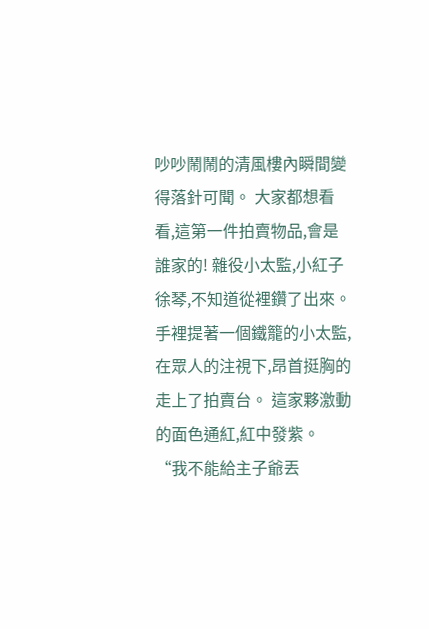吵吵鬧鬧的清風樓內瞬間變得落針可聞。 大家都想看看,這第一件拍賣物品,會是誰家的! 雜役小太監,小紅子徐琴,不知道從裡鑽了出來。 手裡提著一個鐵籠的小太監,在眾人的注視下,昂首挺胸的走上了拍賣台。 這家夥激動的面色通紅,紅中發紫。 “我不能給主子爺丟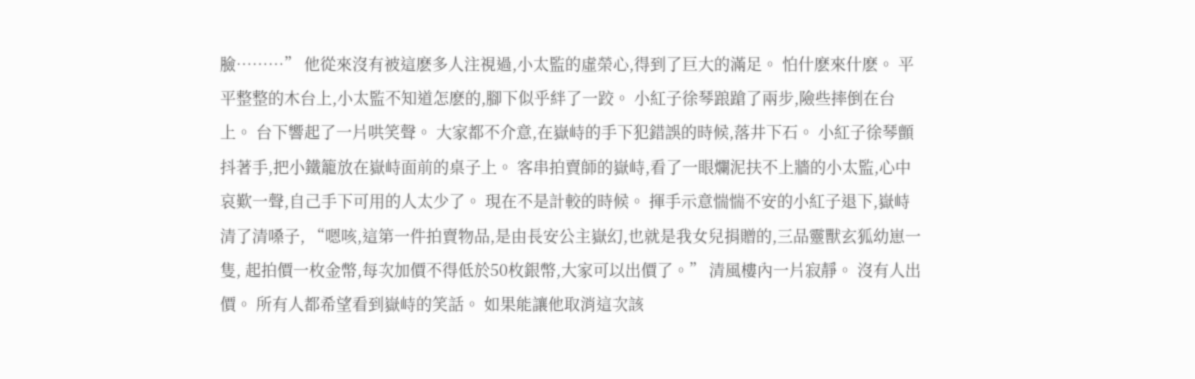臉………” 他從來沒有被這麽多人注視過,小太監的虛榮心,得到了巨大的滿足。 怕什麽來什麽。 平平整整的木台上,小太監不知道怎麽的,腳下似乎絆了一跤。 小紅子徐琴踉蹌了兩步,險些摔倒在台上。 台下響起了一片哄笑聲。 大家都不介意,在嶽峙的手下犯錯誤的時候,落井下石。 小紅子徐琴顫抖著手,把小鐵籠放在嶽峙面前的桌子上。 客串拍賣師的嶽峙,看了一眼爛泥扶不上牆的小太監,心中哀歎一聲,自己手下可用的人太少了。 現在不是計較的時候。 揮手示意惴惴不安的小紅子退下,嶽峙清了清嗓子, “嗯咳,這第一件拍賣物品,是由長安公主嶽幻,也就是我女兒捐贈的,三品靈獸玄狐幼崽一隻, 起拍價一枚金幣,每次加價不得低於50枚銀幣,大家可以出價了。” 清風樓內一片寂靜。 沒有人出價。 所有人都希望看到嶽峙的笑話。 如果能讓他取消這次該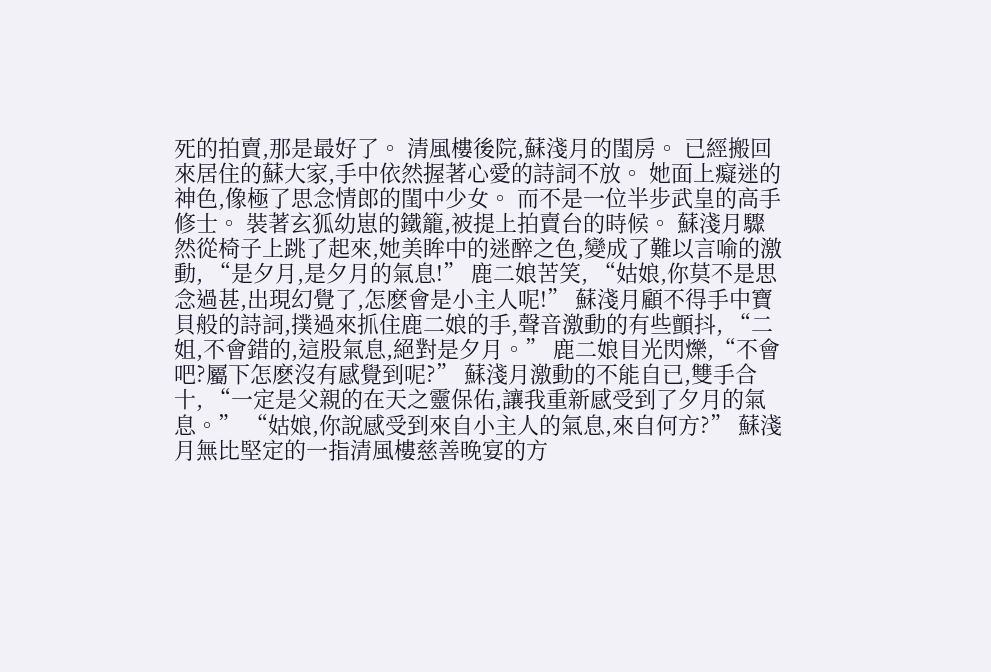死的拍賣,那是最好了。 清風樓後院,蘇淺月的閨房。 已經搬回來居住的蘇大家,手中依然握著心愛的詩詞不放。 她面上癡迷的神色,像極了思念情郎的閨中少女。 而不是一位半步武皇的高手修士。 裝著玄狐幼崽的鐵籠,被提上拍賣台的時候。 蘇淺月驟然從椅子上跳了起來,她美眸中的迷醉之色,變成了難以言喻的激動, “是夕月,是夕月的氣息!” 鹿二娘苦笑, “姑娘,你莫不是思念過甚,出現幻覺了,怎麽會是小主人呢!” 蘇淺月顧不得手中寶貝般的詩詞,撲過來抓住鹿二娘的手,聲音激動的有些顫抖, “二姐,不會錯的,這股氣息,絕對是夕月。” 鹿二娘目光閃爍,“不會吧?屬下怎麽沒有感覺到呢?” 蘇淺月激動的不能自已,雙手合十, “一定是父親的在天之靈保佑,讓我重新感受到了夕月的氣息。” “姑娘,你說感受到來自小主人的氣息,來自何方?” 蘇淺月無比堅定的一指清風樓慈善晚宴的方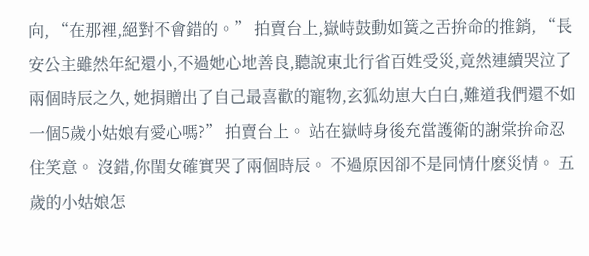向, “在那裡,絕對不會錯的。” 拍賣台上,嶽峙鼓動如簧之舌拚命的推銷, “長安公主雖然年紀還小,不過她心地善良,聽說東北行省百姓受災,竟然連續哭泣了兩個時辰之久, 她捐贈出了自己最喜歡的寵物,玄狐幼崽大白白,難道我們還不如一個5歲小姑娘有愛心嗎?” 拍賣台上。 站在嶽峙身後充當護衛的謝棠拚命忍住笑意。 沒錯,你閨女確實哭了兩個時辰。 不過原因卻不是同情什麽災情。 五歲的小姑娘怎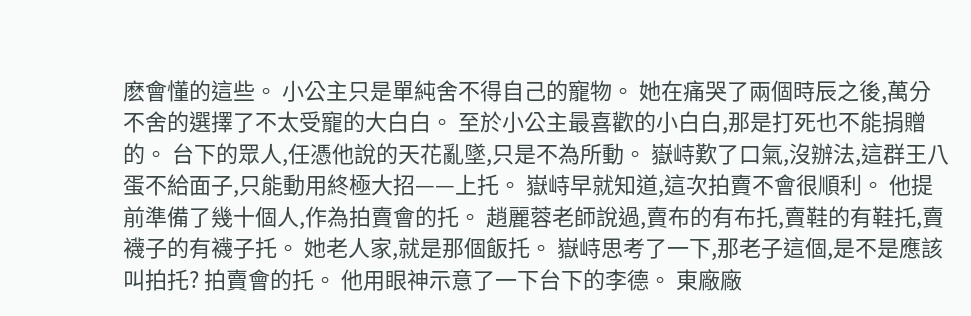麽會懂的這些。 小公主只是單純舍不得自己的寵物。 她在痛哭了兩個時辰之後,萬分不舍的選擇了不太受寵的大白白。 至於小公主最喜歡的小白白,那是打死也不能捐贈的。 台下的眾人,任憑他說的天花亂墜,只是不為所動。 嶽峙歎了口氣,沒辦法,這群王八蛋不給面子,只能動用終極大招——上托。 嶽峙早就知道,這次拍賣不會很順利。 他提前準備了幾十個人,作為拍賣會的托。 趙麗蓉老師說過,賣布的有布托,賣鞋的有鞋托,賣襪子的有襪子托。 她老人家,就是那個飯托。 嶽峙思考了一下,那老子這個,是不是應該叫拍托? 拍賣會的托。 他用眼神示意了一下台下的李德。 東廠廠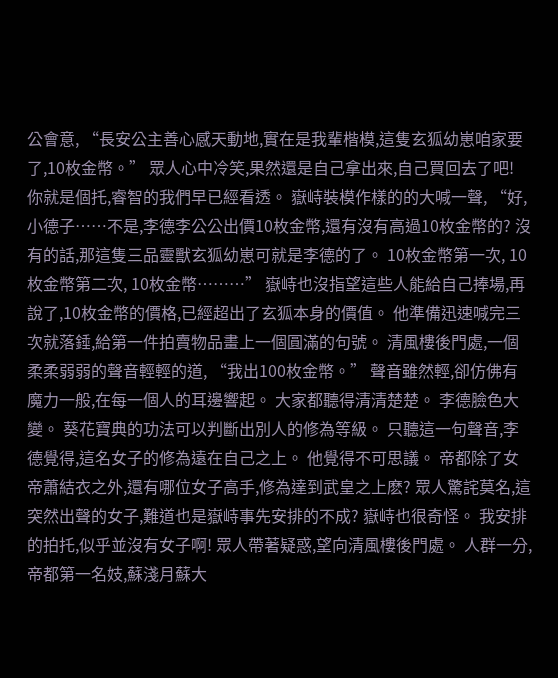公會意, “長安公主善心感天動地,實在是我輩楷模,這隻玄狐幼崽咱家要了,10枚金幣。” 眾人心中冷笑,果然還是自己拿出來,自己買回去了吧! 你就是個托,睿智的我們早已經看透。 嶽峙裝模作樣的的大喊一聲, “好,小德子……不是,李德李公公出價10枚金幣,還有沒有高過10枚金幣的? 沒有的話,那這隻三品靈獸玄狐幼崽可就是李德的了。 10枚金幣第一次, 10枚金幣第二次, 10枚金幣………” 嶽峙也沒指望這些人能給自己捧場,再說了,10枚金幣的價格,已經超出了玄狐本身的價值。 他準備迅速喊完三次就落錘,給第一件拍賣物品畫上一個圓滿的句號。 清風樓後門處,一個柔柔弱弱的聲音輕輕的道, “我出100枚金幣。” 聲音雖然輕,卻仿佛有魔力一般,在每一個人的耳邊響起。 大家都聽得清清楚楚。 李德臉色大變。 葵花寶典的功法可以判斷出別人的修為等級。 只聽這一句聲音,李德覺得,這名女子的修為遠在自己之上。 他覺得不可思議。 帝都除了女帝蕭結衣之外,還有哪位女子高手,修為達到武皇之上麽? 眾人驚詫莫名,這突然出聲的女子,難道也是嶽峙事先安排的不成? 嶽峙也很奇怪。 我安排的拍托,似乎並沒有女子啊! 眾人帶著疑惑,望向清風樓後門處。 人群一分,帝都第一名妓,蘇淺月蘇大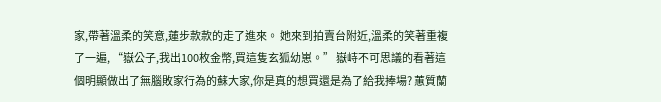家,帶著溫柔的笑意,蓮步款款的走了進來。 她來到拍賣台附近,溫柔的笑著重複了一遍, “嶽公子,我出100枚金幣,買這隻玄狐幼崽。” 嶽峙不可思議的看著這個明顯做出了無腦敗家行為的蘇大家,你是真的想買還是為了給我捧場? 蕙質蘭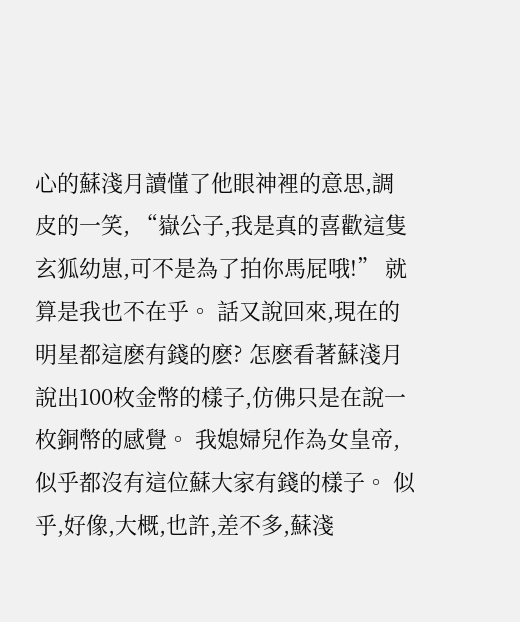心的蘇淺月讀懂了他眼神裡的意思,調皮的一笑, “嶽公子,我是真的喜歡這隻玄狐幼崽,可不是為了拍你馬屁哦!” 就算是我也不在乎。 話又說回來,現在的明星都這麽有錢的麽? 怎麽看著蘇淺月說出100枚金幣的樣子,仿佛只是在說一枚銅幣的感覺。 我媳婦兒作為女皇帝,似乎都沒有這位蘇大家有錢的樣子。 似乎,好像,大概,也許,差不多,蘇淺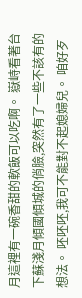月這裡有一碗香甜的軟飯可以吃啊。 嶽峙看著台下蘇淺月傾國傾城的俏臉,突然有了一些不該有的想法。 呸呸呸,我可不能對不起媳婦兒。 咱好歹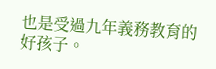也是受過九年義務教育的好孩子。